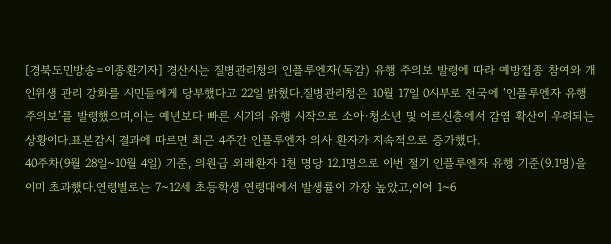[경북도민방송=이종환기자] 경산시는 질병관리청의 인플루엔자(독감) 유행 주의보 발령에 따라 예방접종 참여와 개인위생 관리 강화를 시민들에게 당부했다고 22일 밝혔다.질병관리청은 10월 17일 0시부로 전국에 ‘인플루엔자 유행 주의보’를 발령했으며,이는 예년보다 빠른 시기의 유행 시작으로 소아·청소년 및 어르신층에서 감염 확산이 우려되는 상황이다.표본감시 결과에 따르면 최근 4주간 인플루엔자 의사 환자가 지속적으로 증가했다.
40주차(9월 28일~10월 4일) 기준, 의원급 외래환자 1천 명당 12.1명으로 이번 절기 인플루엔자 유행 기준(9.1명)을 이미 초과했다.연령별로는 7~12세 초등학생 연령대에서 발생률이 가장 높았고,이어 1~6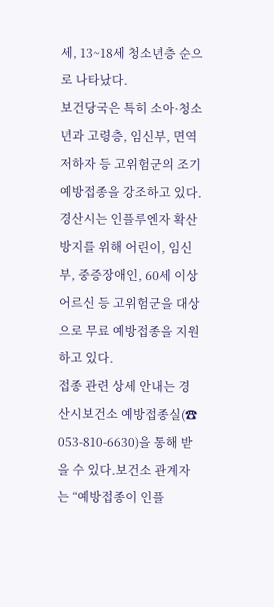세, 13~18세 청소년층 순으로 나타났다.
보건당국은 특히 소아·청소년과 고령층, 임신부, 면역저하자 등 고위험군의 조기 예방접종을 강조하고 있다.경산시는 인플루엔자 확산 방지를 위해 어린이, 임신부, 중증장애인, 60세 이상 어르신 등 고위험군을 대상으로 무료 예방접종을 지원하고 있다.
접종 관련 상세 안내는 경산시보건소 예방접종실(☎ 053-810-6630)을 통해 받을 수 있다.보건소 관계자는 “예방접종이 인플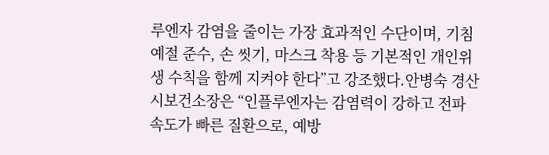루엔자 감염을 줄이는 가장 효과적인 수단이며, 기침 예절 준수, 손 씻기, 마스크 착용 등 기본적인 개인위생 수칙을 함께 지켜야 한다”고 강조했다.안병숙 경산시보건소장은 “인플루엔자는 감염력이 강하고 전파 속도가 빠른 질환으로, 예방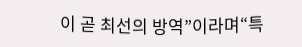이 곧 최선의 방역”이라며“특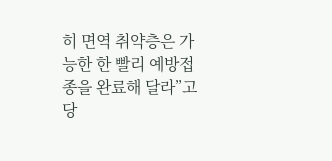히 면역 취약층은 가능한 한 빨리 예방접종을 완료해 달라”고 당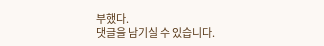부했다.
댓글을 남기실 수 있습니다.